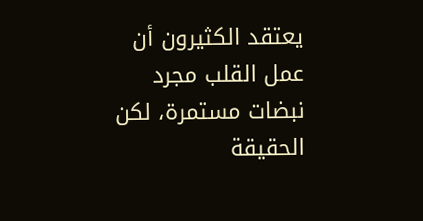يعتقد الكثيرون أن عمل القلب مجرد نبضات مستمرة، لكن الحقيقة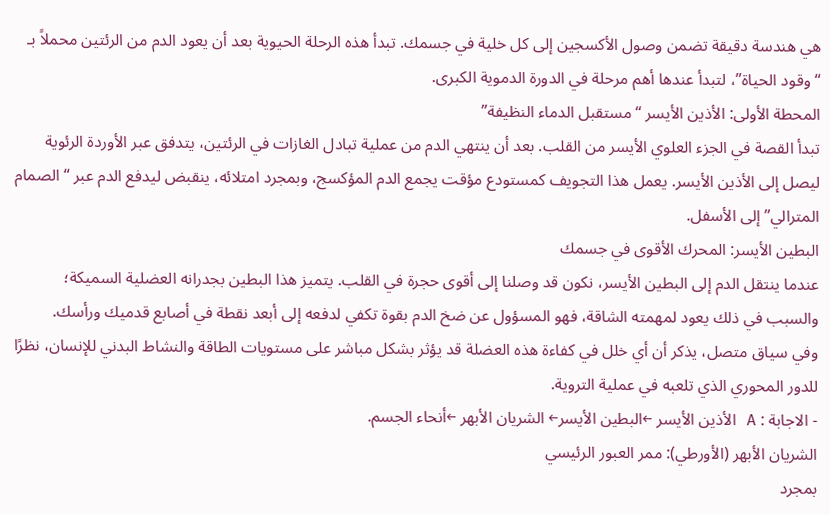هي هندسة دقيقة تضمن وصول الأكسجين إلى كل خلية في جسمك. تبدأ هذه الرحلة الحيوية بعد أن يعود الدم من الرئتين محملاً بـ “وقود الحياة”، لتبدأ عندها أهم مرحلة في الدورة الدموية الكبرى.
المحطة الأولى: الأذين الأيسر “مستقبل الدماء النظيفة”
تبدأ القصة في الجزء العلوي الأيسر من القلب. بعد أن ينتهي الدم من عملية تبادل الغازات في الرئتين، يتدفق عبر الأوردة الرئوية ليصل إلى الأذين الأيسر. يعمل هذا التجويف كمستودع مؤقت يجمع الدم المؤكسج، وبمجرد امتلائه، ينقبض ليدفع الدم عبر “الصمام المترالي” إلى الأسفل.
البطين الأيسر: المحرك الأقوى في جسمك
عندما ينتقل الدم إلى البطين الأيسر، نكون قد وصلنا إلى أقوى حجرة في القلب. يتميز هذا البطين بجدرانه العضلية السميكة؛ والسبب في ذلك يعود لمهمته الشاقة، فهو المسؤول عن ضخ الدم بقوة تكفي لدفعه إلى أبعد نقطة في أصابع قدميك ورأسك.
وفي سياق متصل، يذكر أن أي خلل في كفاءة هذه العضلة قد يؤثر بشكل مباشر على مستويات الطاقة والنشاط البدني للإنسان، نظرًا للدور المحوري الذي تلعبه في عملية التروية.
- الاجابة : A الأذين الأيسر ←البطين الأيسر← الشريان الأبهر ←أنحاء الجسم.
الشريان الأبهر (الأورطي): ممر العبور الرئيسي
بمجرد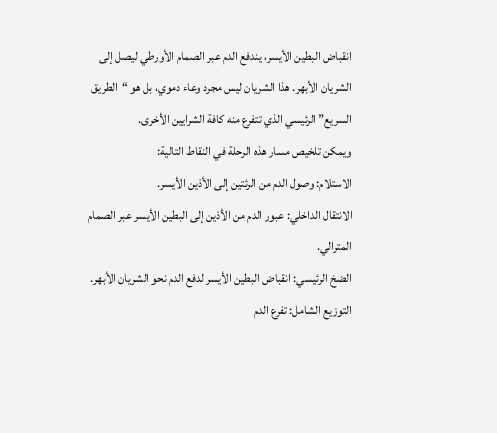انقباض البطين الأيسر، يندفع الدم عبر الصمام الأورطي ليصل إلى الشريان الأبهر. هذا الشريان ليس مجرد وعاء دموي، بل هو “الطريق السريع” الرئيسي الذي تتفرع منه كافة الشرايين الأخرى.
ويمكن تلخيص مسار هذه الرحلة في النقاط التالية:
الاستلام: وصول الدم من الرئتين إلى الأذين الأيسر.
الانتقال الداخلي: عبور الدم من الأذين إلى البطين الأيسر عبر الصمام المترالي.
الضخ الرئيسي: انقباض البطين الأيسر لدفع الدم نحو الشريان الأبهر.
التوزيع الشامل: تفرع الدم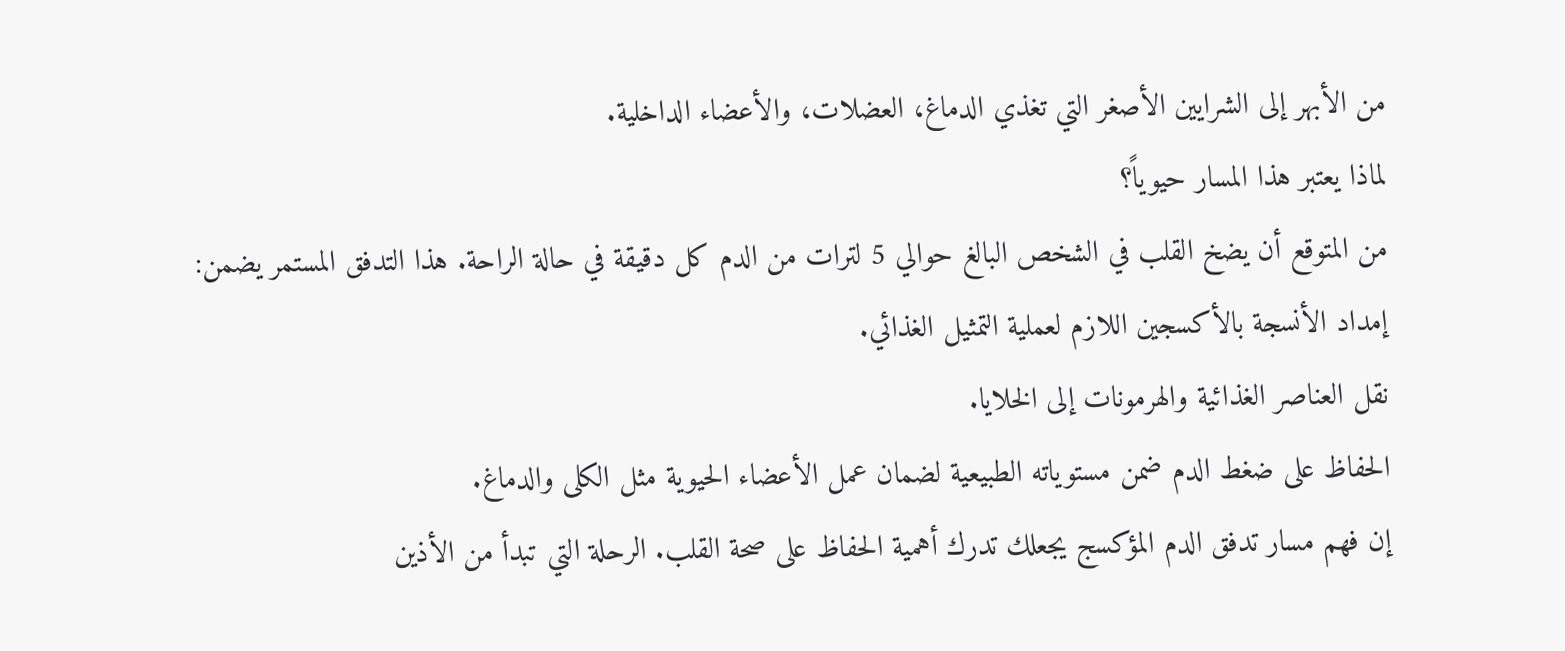من الأبهر إلى الشرايين الأصغر التي تغذي الدماغ، العضلات، والأعضاء الداخلية.
لماذا يعتبر هذا المسار حيوياً؟
من المتوقع أن يضخ القلب في الشخص البالغ حوالي 5 لترات من الدم كل دقيقة في حالة الراحة. هذا التدفق المستمر يضمن:
إمداد الأنسجة بالأكسجين اللازم لعملية التمثيل الغذائي.
نقل العناصر الغذائية والهرمونات إلى الخلايا.
الحفاظ على ضغط الدم ضمن مستوياته الطبيعية لضمان عمل الأعضاء الحيوية مثل الكلى والدماغ.
إن فهم مسار تدفق الدم المؤكسج يجعلك تدرك أهمية الحفاظ على صحة القلب. الرحلة التي تبدأ من الأذين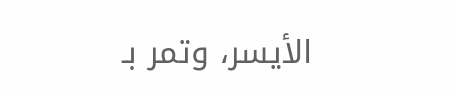الأيسر، وتمر بـ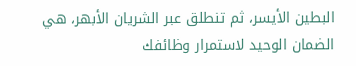البطين الأيسر، ثم تنطلق عبر الشريان الأبهر، هي الضمان الوحيد لاستمرار وظائفك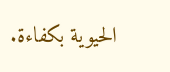الحيوية بكفاءة.